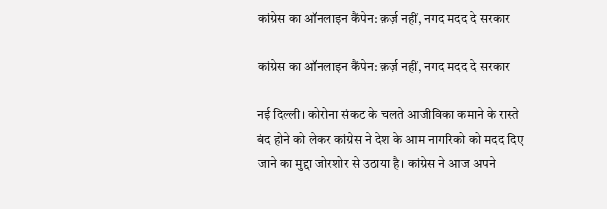कांग्रेस का ऑनलाइन कैंपेन: क़र्ज़ नहीं, नगद मदद दे सरकार

कांग्रेस का ऑनलाइन कैंपेन: क़र्ज़ नहीं, नगद मदद दे सरकार

नई दिल्ली। कोरोना संकट के चलते आजीविका कमाने के रास्ते बंद होने को लेकर कांग्रेस ने देश के आम नागरिको को मदद दिए जाने का मुद्दा जोरशोर से उठाया है। कांग्रेस ने आज अपने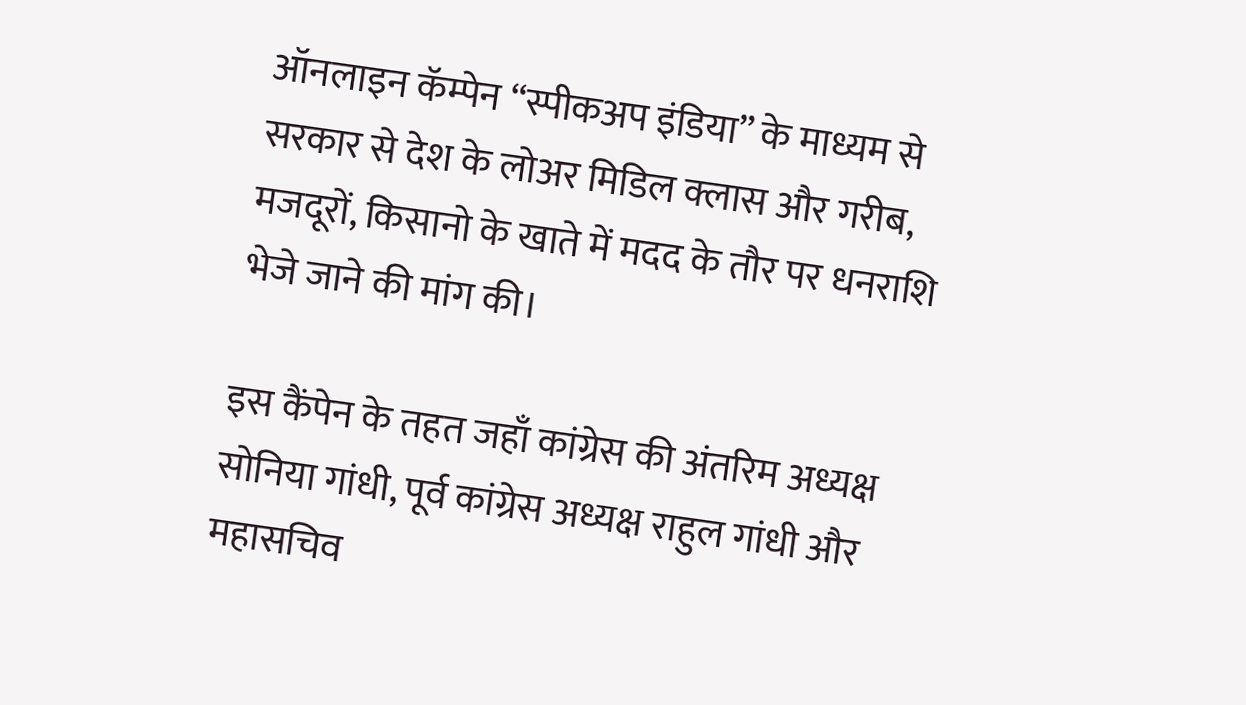ऑनलाइन कॅम्पेन “स्पीकअप इंडिया” के माध्यम से सरकार से देश के लोअर मिडिल क्लास और गरीब, मजदूरों, किसानो के खाते में मदद के तौर पर धनराशि भेजे जाने की मांग की।

इस कैंपेन के तहत जहाँ कांग्रेस की अंतरिम अध्यक्ष सोनिया गांधी, पूर्व कांग्रेस अध्यक्ष राहुल गांधी और महासचिव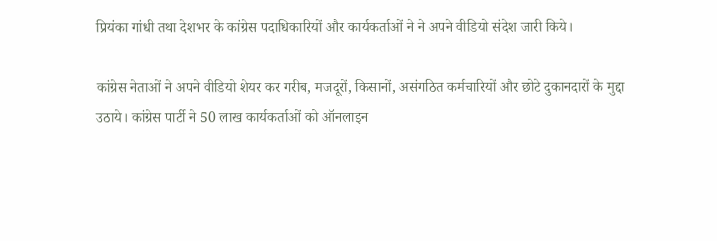प्रियंका गांधी तथा देशभर के कांग्रेस पदाधिकारियों और कार्यकर्ताओं ने ने अपने वीडियो संदेश जारी किये।

कांग्रेस नेताओं ने अपने वीडियो शेयर कर गरीब, मजदूरों, किसानों, असंगठित कर्मचारियों और छोटे दुकानदारों के मुद्दा उठाये। कांग्रेस पार्टी ने 50 लाख कार्यकर्ताओं को ऑनलाइन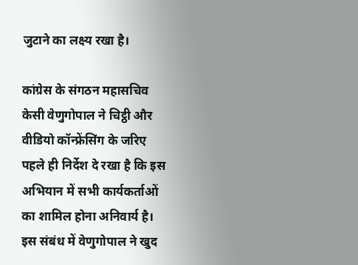जुटाने का लक्ष्य रखा है।

कांग्रेस के संगठन महासचिव केसी वेणुगोपाल ने चिट्ठी और वीडियो कॉन्फ्रेंसिंग के जरिए पहले ही निर्देश दे रखा है कि इस अभियान में सभी कार्यकर्ताओं का शामिल होना अनिवार्य है। इस संबंध में वेणुगोपाल ने खुद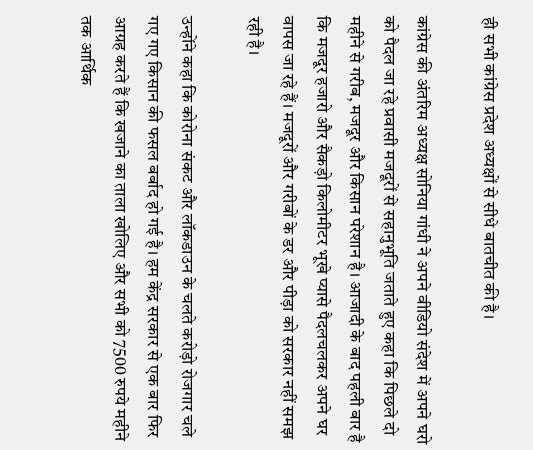ही सभी कांग्रेस प्रदेश अध्यक्षों से सीधे बातचीत की है।

कांग्रेस की अंतरिम अध्यक्ष सोनिया गांधी ने अपने वीडियो संदेश में अपने घरो को पैदल जा रहे प्रवासी मजदूरों से सहानुभूति जताते हुए कहा कि पिछले दो महीने से गरीब, मजदूर और किसान परेशान है। आजादी के बाद पहली बार है कि मजदूर हजारो और सैकड़ो किलोमीटर भूखे प्यासे पैदलचलकर अपने घर वापस जा रहे हैं। मजदूरों और गरीबों के डर और पीड़ा को सरकार नहीं समझ रही है।

उन्होंने कहा कि कोरोना संकट और लॉकडाउन के चलते करोड़ो रोजगार चले गए गए किसान की फसल बर्बाद हो गई है। हम केंद्र सरकार से एक बार फिर आग्रह करते हैं कि खजाने का ताला खोलिए और सभी को 7500 रुपये महीने तक आर्थिक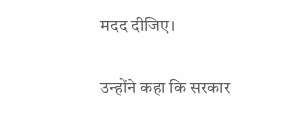मदद दीजिए।

उन्होंने कहा कि सरकार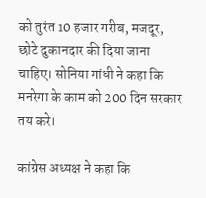को तुरंत 10 हजार गरीब, मजदूर, छोटे दुकानदार की दिया जाना चाहिए। सोनिया गांधी ने कहा कि मनरेगा के काम को 200 दिन सरकार तय करे।

कांग्रेस अध्यक्ष ने कहा कि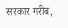सरकार गरीब,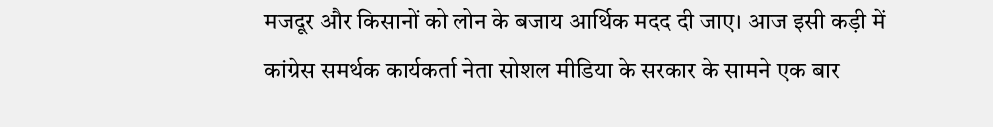मजदूर और किसानों को लोन के बजाय आर्थिक मदद दी जाए। आज इसी कड़ी में कांग्रेस समर्थक कार्यकर्ता नेता सोशल मीडिया के सरकार के सामने एक बार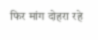फिर मांग दोहरा रहे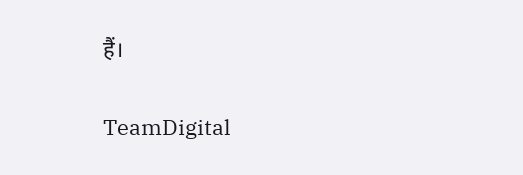हैं।

TeamDigital